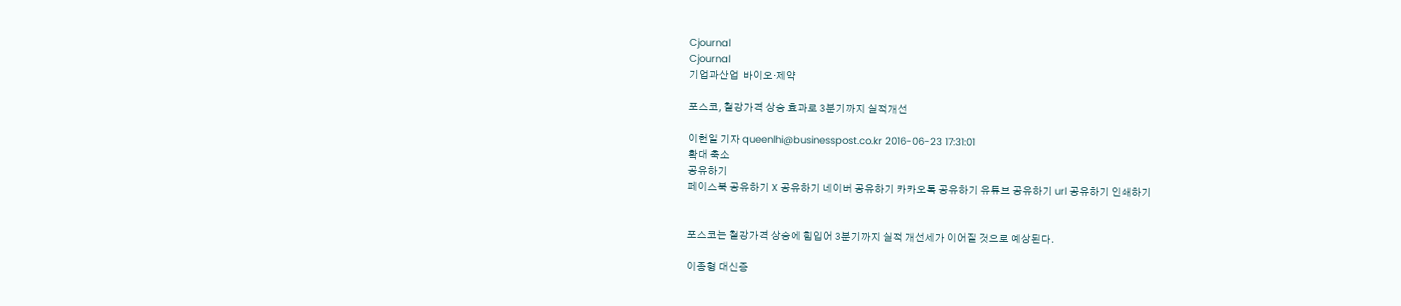Cjournal
Cjournal
기업과산업  바이오·제약

포스코, 철강가격 상승 효과로 3분기까지 실적개선

이헌일 기자 queenlhi@businesspost.co.kr 2016-06-23 17:31:01
확대 축소
공유하기
페이스북 공유하기 X 공유하기 네이버 공유하기 카카오톡 공유하기 유튜브 공유하기 url 공유하기 인쇄하기


포스코는 철강가격 상승에 힘입어 3분기까지 실적 개선세가 이어질 것으로 예상된다.

이종형 대신증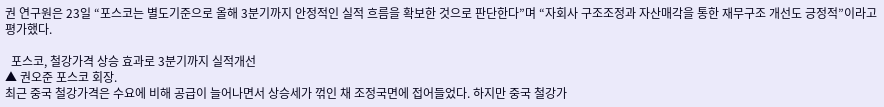권 연구원은 23일 “포스코는 별도기준으로 올해 3분기까지 안정적인 실적 흐름을 확보한 것으로 판단한다”며 “자회사 구조조정과 자산매각을 통한 재무구조 개선도 긍정적”이라고 평가했다.

  포스코, 철강가격 상승 효과로 3분기까지 실적개선
▲ 권오준 포스코 회장.
최근 중국 철강가격은 수요에 비해 공급이 늘어나면서 상승세가 꺾인 채 조정국면에 접어들었다. 하지만 중국 철강가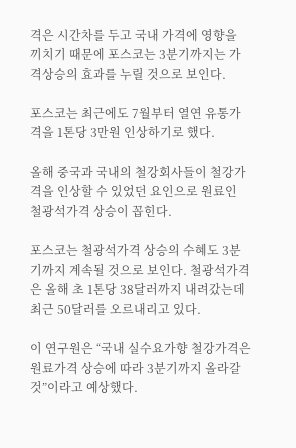격은 시간차를 두고 국내 가격에 영향을 끼치기 때문에 포스코는 3분기까지는 가격상승의 효과를 누릴 것으로 보인다.

포스코는 최근에도 7월부터 열연 유통가격을 1톤당 3만원 인상하기로 했다.

올해 중국과 국내의 철강회사들이 철강가격을 인상할 수 있었던 요인으로 원료인 철광석가격 상승이 꼽힌다.

포스코는 철광석가격 상승의 수혜도 3분기까지 계속될 것으로 보인다. 철광석가격은 올해 초 1톤당 38달러까지 내려갔는데 최근 50달러를 오르내리고 있다.

이 연구원은 “국내 실수요가향 철강가격은 원료가격 상승에 따라 3분기까지 올라갈 것”이라고 예상했다.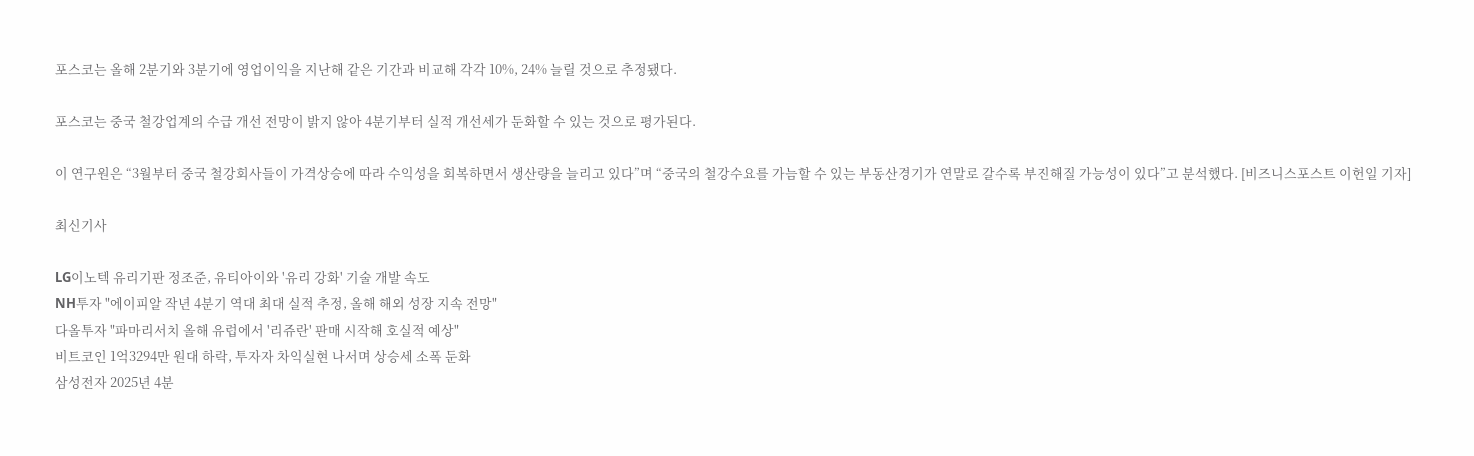포스코는 올해 2분기와 3분기에 영업이익을 지난해 같은 기간과 비교해 각각 10%, 24% 늘릴 것으로 추정됐다.

포스코는 중국 철강업계의 수급 개선 전망이 밝지 않아 4분기부터 실적 개선세가 둔화할 수 있는 것으로 평가된다.

이 연구원은 “3월부터 중국 철강회사들이 가격상승에 따라 수익성을 회복하면서 생산량을 늘리고 있다”며 “중국의 철강수요를 가늠할 수 있는 부동산경기가 연말로 갈수록 부진해질 가능성이 있다”고 분석했다. [비즈니스포스트 이헌일 기자]

최신기사

LG이노텍 유리기판 정조준, 유티아이와 '유리 강화' 기술 개발 속도
NH투자 "에이피알 작년 4분기 역대 최대 실적 추정, 올해 해외 성장 지속 전망"
다올투자 "파마리서치 올해 유럽에서 '리쥬란' 판매 시작해 호실적 예상"
비트코인 1억3294만 원대 하락, 투자자 차익실현 나서며 상승세 소폭 둔화
삼성전자 2025년 4분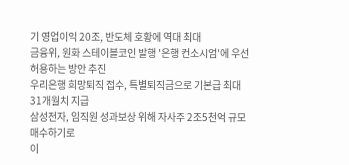기 영업이익 20조, 반도체 호황에 역대 최대
금융위, 원화 스테이블코인 발행 '은행 컨소시엄'에 우선 허용하는 방안 추진
우리은행 희망퇴직 접수, 특별퇴직금으로 기본급 최대 31개월치 지급
삼성전자, 임직원 성과보상 위해 자사주 2조5천억 규모 매수하기로
이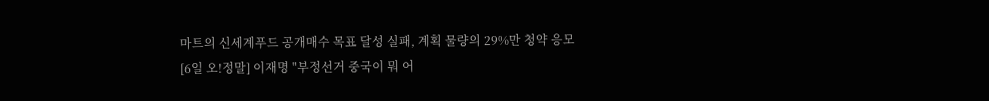마트의 신세계푸드 공개매수 목표 달성 실패, 계획 물량의 29%만 청약 응모
[6일 오!정말] 이재명 "부정선거 중국이 뭐 어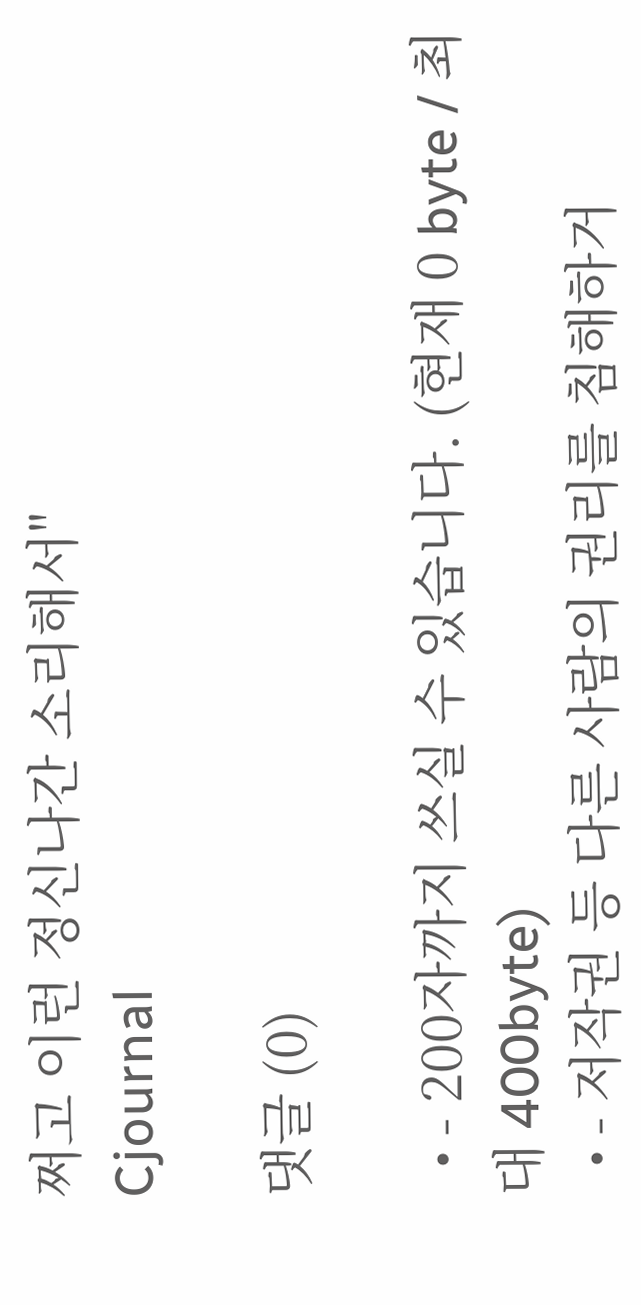쩌고 이런 정신나간 소리해서"
Cjournal

댓글 (0)

  • - 200자까지 쓰실 수 있습니다. (현재 0 byte / 최대 400byte)
  • - 저작권 등 다른 사람의 권리를 침해하거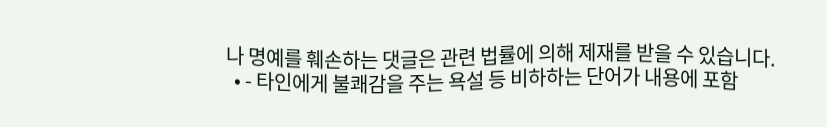나 명예를 훼손하는 댓글은 관련 법률에 의해 제재를 받을 수 있습니다.
  • - 타인에게 불쾌감을 주는 욕설 등 비하하는 단어가 내용에 포함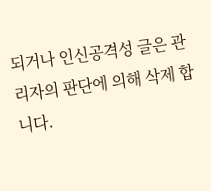되거나 인신공격성 글은 관리자의 판단에 의해 삭제 합니다.